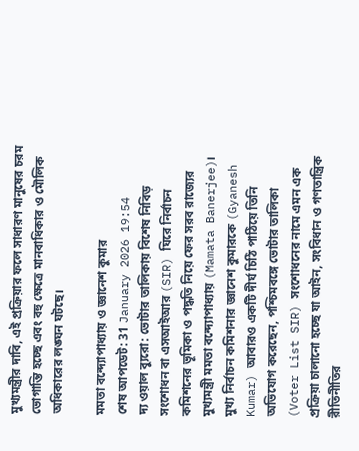মুখ্যমন্ত্রীর দাবি, এই প্রক্রিয়ার ফলে সাধারণ মানুষের চরম ভোগান্তি হচ্ছে এবং বহু ক্ষেত্রে মানবাধিকার ও মৌলিক অধিকারের লঙ্ঘন ঘটছে।

মমতা বন্দ্যোপাধ্যায় ও জ্ঞানেশ কুমার
শেষ আপডেট: 31 January 2026 19:54
দ্য ওয়াল ব্যুরো: ভোটার তালিকায় বিশেষ নিবিড় সংশোধন বা এসআইআর (SIR) ঘিরে নির্বাচন কমিশনের ভূমিকা ও পদ্ধতি নিয়ে ফের সরব রাজ্যের মুখ্যমন্ত্রী মমতা বন্দ্যোপাধ্যায় (Mamata Banerjee)। মুখ্য নির্বাচন কমিশনার জ্ঞানেশ কুমারকে (Gyanesh Kumar) আবারও একটি দীর্ঘ চিঠি পাঠিয়ে তিনি অভিযোগ করেছেন, পশ্চিমবঙ্গে ভোটার তালিকা (Voter List SIR) সংশোধনের নামে এমন এক প্রক্রিয়া চালানো হচ্ছে যা আইন, সংবিধান ও গণতান্ত্রিক রীতিনীতির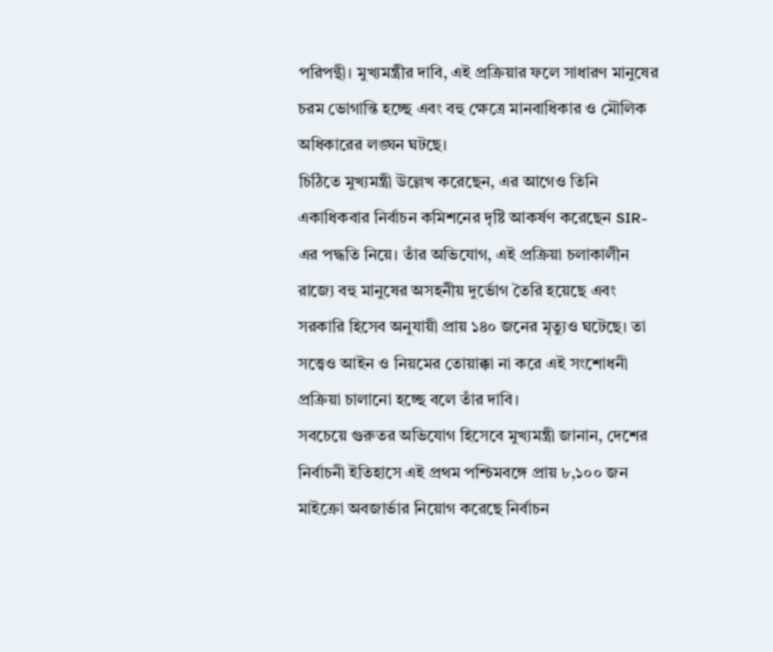পরিপন্থী। মুখ্যমন্ত্রীর দাবি, এই প্রক্রিয়ার ফলে সাধারণ মানুষের চরম ভোগান্তি হচ্ছে এবং বহু ক্ষেত্রে মানবাধিকার ও মৌলিক অধিকারের লঙ্ঘন ঘটছে।
চিঠিতে মুখ্যমন্ত্রী উল্লেখ করেছেন, এর আগেও তিনি একাধিকবার নির্বাচন কমিশনের দৃষ্টি আকর্ষণ করেছেন SIR-এর পদ্ধতি নিয়ে। তাঁর অভিযোগ, এই প্রক্রিয়া চলাকালীন রাজ্যে বহু মানুষের অসহনীয় দুর্ভোগ তৈরি হয়েছে এবং সরকারি হিসেব অনুযায়ী প্রায় ১৪০ জনের মৃত্যুও ঘটেছে। তা সত্ত্বেও আইন ও নিয়মের তোয়াক্কা না করে এই সংশোধনী প্রক্রিয়া চালানো হচ্ছে বলে তাঁর দাবি।
সবচেয়ে গুরুতর অভিযোগ হিসেবে মুখ্যমন্ত্রী জানান, দেশের নির্বাচনী ইতিহাসে এই প্রথম পশ্চিমবঙ্গে প্রায় ৮,১০০ জন মাইক্রো অবজার্ভার নিয়োগ করেছে নির্বাচন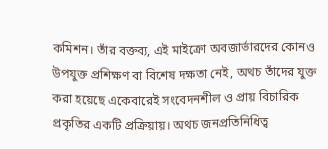কমিশন। তাঁর বক্তব্য, এই মাইক্রো অবজার্ভারদের কোনও উপযুক্ত প্রশিক্ষণ বা বিশেষ দক্ষতা নেই, অথচ তাঁদের যুক্ত করা হয়েছে একেবারেই সংবেদনশীল ও প্রায় বিচারিক প্রকৃতির একটি প্রক্রিয়ায়। অথচ জনপ্রতিনিধিত্ব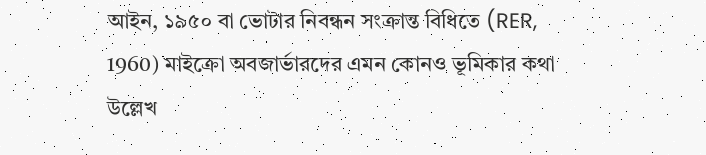আইন, ১৯৫০ বা ভোটার নিবন্ধন সংক্রান্ত বিধিতে (RER, 1960) মাইক্রো অবজার্ভারদের এমন কোনও ভূমিকার কথা উল্লেখ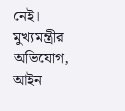নেই।
মুখ্যমন্ত্রীর অভিযোগ, আইন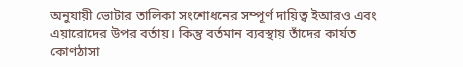অনুযায়ী ভোটার তালিকা সংশোধনের সম্পূর্ণ দায়িত্ব ইআরও এবং এয়ারোদের উপর বর্তায়। কিন্তু বর্তমান ব্যবস্থায় তাঁদের কার্যত কোণঠাসা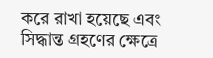করে রাখা হয়েছে এবং সিদ্ধান্ত গ্রহণের ক্ষেত্রে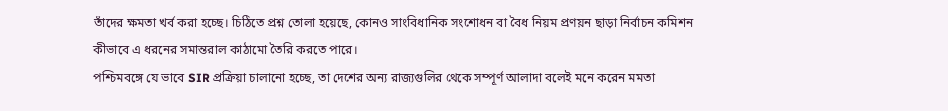তাঁদের ক্ষমতা খর্ব করা হচ্ছে। চিঠিতে প্রশ্ন তোলা হয়েছে, কোনও সাংবিধানিক সংশোধন বা বৈধ নিয়ম প্রণয়ন ছাড়া নির্বাচন কমিশন কীভাবে এ ধরনের সমান্তরাল কাঠামো তৈরি করতে পারে।
পশ্চিমবঙ্গে যে ভাবে SIR প্রক্রিয়া চালানো হচ্ছে, তা দেশের অন্য রাজ্যগুলির থেকে সম্পূর্ণ আলাদা বলেই মনে করেন মমতা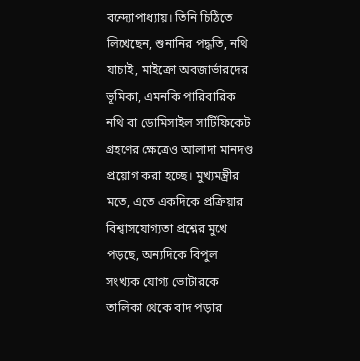বন্দ্যোপাধ্যায়। তিনি চিঠিতে লিখেছেন, শুনানির পদ্ধতি, নথি যাচাই, মাইক্রো অবজার্ভারদের ভূমিকা, এমনকি পারিবারিক নথি বা ডোমিসাইল সার্টিফিকেট গ্রহণের ক্ষেত্রেও আলাদা মানদণ্ড প্রয়োগ করা হচ্ছে। মুখ্যমন্ত্রীর মতে, এতে একদিকে প্রক্রিয়ার বিশ্বাসযোগ্যতা প্রশ্নের মুখে পড়ছে, অন্যদিকে বিপুল সংখ্যক যোগ্য ভোটারকে তালিকা থেকে বাদ পড়ার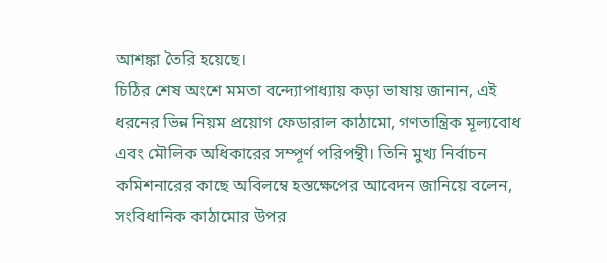আশঙ্কা তৈরি হয়েছে।
চিঠির শেষ অংশে মমতা বন্দ্যোপাধ্যায় কড়া ভাষায় জানান, এই ধরনের ভিন্ন নিয়ম প্রয়োগ ফেডারাল কাঠামো, গণতান্ত্রিক মূল্যবোধ এবং মৌলিক অধিকারের সম্পূর্ণ পরিপন্থী। তিনি মুখ্য নির্বাচন কমিশনারের কাছে অবিলম্বে হস্তক্ষেপের আবেদন জানিয়ে বলেন, সংবিধানিক কাঠামোর উপর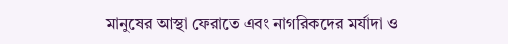মানুষের আস্থা ফেরাতে এবং নাগরিকদের মর্যাদা ও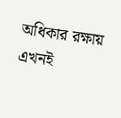অধিকার রক্ষায় এখনই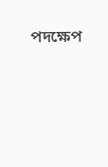পদক্ষেপ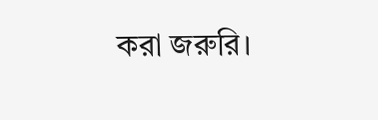করা জরুরি।